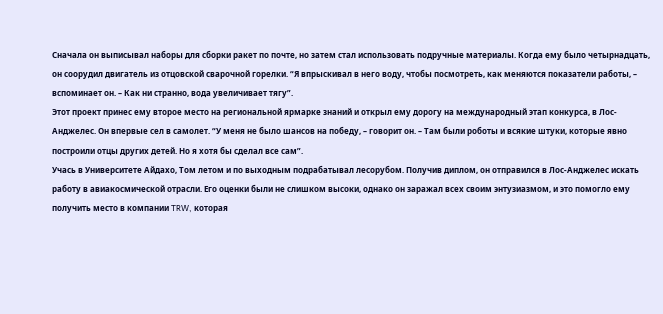Сначала он выписывал наборы для сборки ракет по почте, но затем стал использовать подручные материалы. Когда ему было четырнадцать, он соорудил двигатель из отцовской сварочной горелки. “Я впрыскивал в него воду, чтобы посмотреть, как меняются показатели работы, – вспоминает он. – Как ни странно, вода увеличивает тягу”.
Этот проект принес ему второе место на региональной ярмарке знаний и открыл ему дорогу на международный этап конкурса, в Лос-Анджелес. Он впервые сел в самолет. “У меня не было шансов на победу, – говорит он. – Там были роботы и всякие штуки, которые явно построили отцы других детей. Но я хотя бы сделал все сам”.
Учась в Университете Айдахо, Том летом и по выходным подрабатывал лесорубом. Получив диплом, он отправился в Лос-Анджелес искать работу в авиакосмической отрасли. Его оценки были не слишком высоки, однако он заражал всех своим энтузиазмом, и это помогло ему получить место в компании TRW, которая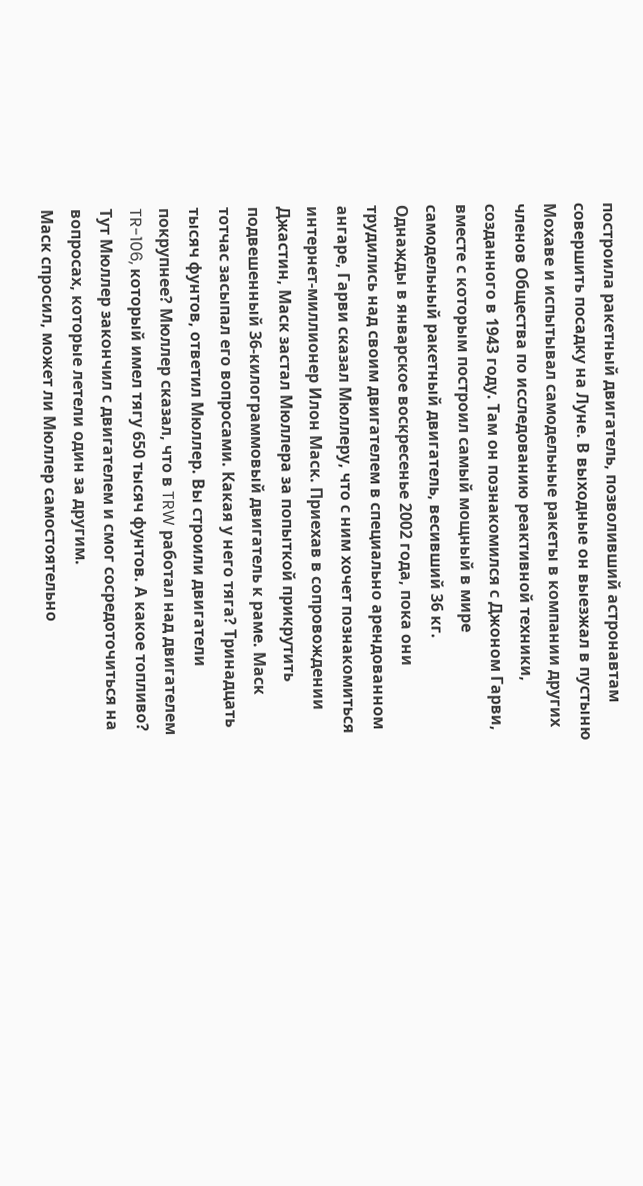построила ракетный двигатель, позволивший астронавтам совершить посадку на Луне. В выходные он выезжал в пустыню Мохаве и испытывал самодельные ракеты в компании других членов Общества по исследованию реактивной техники, созданного в 1943 году. Там он познакомился с Джоном Гарви, вместе с которым построил самый мощный в мире самодельный ракетный двигатель, весивший 36 кг.
Однажды в январское воскресенье 2002 года, пока они трудились над своим двигателем в специально арендованном ангаре, Гарви сказал Мюллеру, что с ним хочет познакомиться интернет-миллионер Илон Маск. Приехав в сопровождении Джастин, Маск застал Мюллера за попыткой прикрутить подвешенный 36‐килограммовый двигатель к раме. Маск тотчас засыпал его вопросами. Какая у него тяга? Тринадцать тысяч фунтов, ответил Мюллер. Вы строили двигатели покрупнее? Мюллер сказал, что в TRW работал над двигателем TR-106, который имел тягу 650 тысяч фунтов. А какое топливо? Тут Мюллер закончил с двигателем и смог сосредоточиться на вопросах, которые летели один за другим.
Маск спросил, может ли Мюллер самостоятельно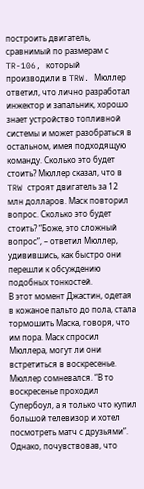построить двигатель, сравнимый по размерам с TR-106, который производили в TRW. Мюллер ответил, что лично разработал инжектор и запальник, хорошо знает устройство топливной системы и может разобраться в остальном, имея подходящую команду. Сколько это будет стоить? Мюллер сказал, что в TRW строят двигатель за 12 млн долларов. Маск повторил вопрос. Сколько это будет стоить? “Боже, это сложный вопрос”, – ответил Мюллер, удивившись, как быстро они перешли к обсуждению подобных тонкостей.
В этот момент Джастин, одетая в кожаное пальто до пола, стала тормошить Маска, говоря, что им пора. Маск спросил Мюллера, могут ли они встретиться в воскресенье. Мюллер сомневался. “В то воскресенье проходил Супербоул, а я только что купил большой телевизор и хотел посмотреть матч с друзьями”. Однако, почувствовав, что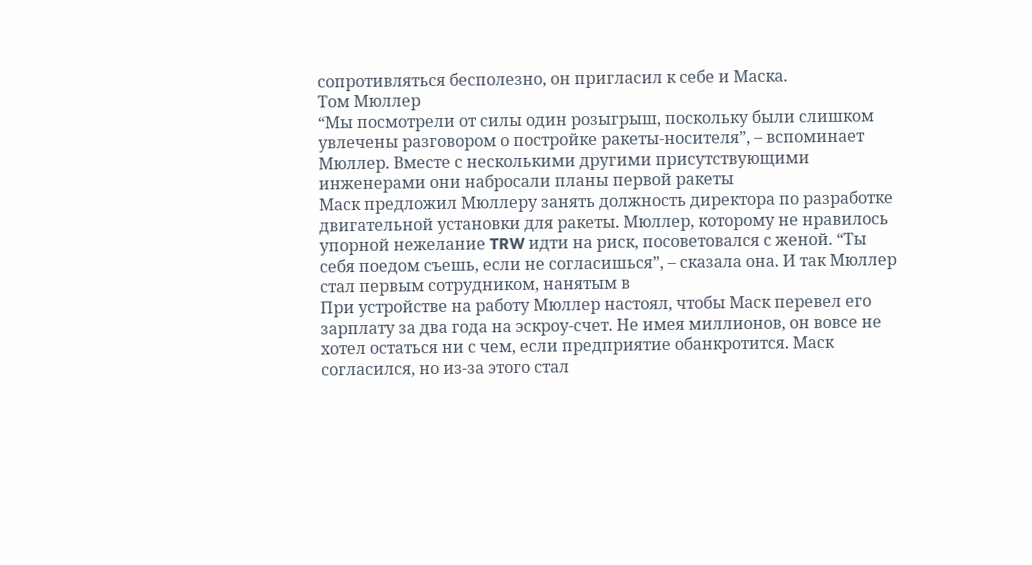сопротивляться бесполезно, он пригласил к себе и Маска.
Том Мюллер
“Мы посмотрели от силы один розыгрыш, поскольку были слишком увлечены разговором о постройке ракеты-носителя”, – вспоминает Мюллер. Вместе с несколькими другими присутствующими инженерами они набросали планы первой ракеты
Маск предложил Мюллеру занять должность директора по разработке двигательной установки для ракеты. Мюллер, которому не нравилось упорной нежелание TRW идти на риск, посоветовался с женой. “Ты себя поедом съешь, если не согласишься”, – сказала она. И так Мюллер стал первым сотрудником, нанятым в
При устройстве на работу Мюллер настоял, чтобы Маск перевел его зарплату за два года на эскроу-счет. Не имея миллионов, он вовсе не хотел остаться ни с чем, если предприятие обанкротится. Маск согласился, но из‐за этого стал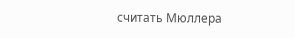считать Мюллера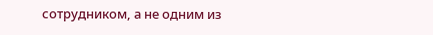сотрудником, а не одним из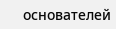основателей